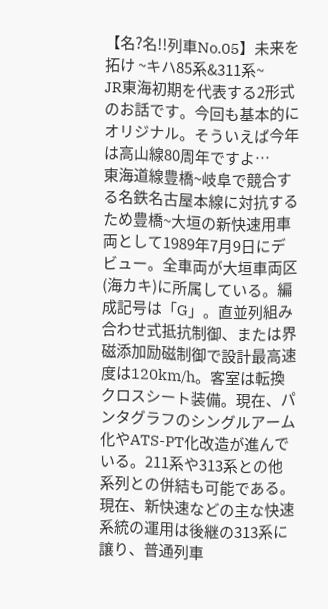【名?名!!列車No.05】未来を拓け ~キハ85系&311系~
JR東海初期を代表する2形式のお話です。今回も基本的にオリジナル。そういえば今年は高山線80周年ですよ…
東海道線豊橋~岐阜で競合する名鉄名古屋本線に対抗するため豊橋~大垣の新快速用車両として1989年7月9日にデビュー。全車両が大垣車両区(海カキ)に所属している。編成記号は「G」。直並列組み合わせ式抵抗制御、または界磁添加励磁制御で設計最高速度は120km/h。客室は転換クロスシート装備。現在、パンタグラフのシングルアーム化やATS-PT化改造が進んでいる。211系や313系との他系列との併結も可能である。現在、新快速などの主な快速系統の運用は後継の313系に譲り、普通列車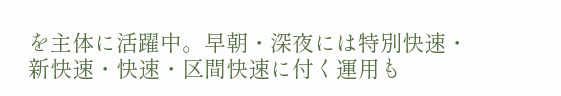を主体に活躍中。早朝・深夜には特別快速・新快速・快速・区間快速に付く運用も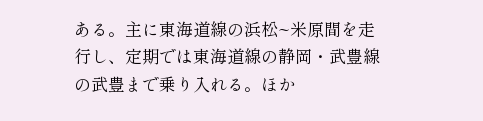ある。主に東海道線の浜松~米原間を走行し、定期では東海道線の静岡・武豊線の武豊まで乗り入れる。ほか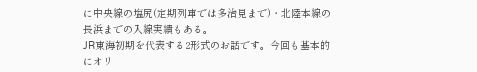に中央線の塩尻(定期列車では多治見まで)・北陸本線の長浜までの入線実績もある。
JR東海初期を代表する2形式のお話です。今回も基本的にオリ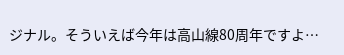ジナル。そういえば今年は高山線80周年ですよ…